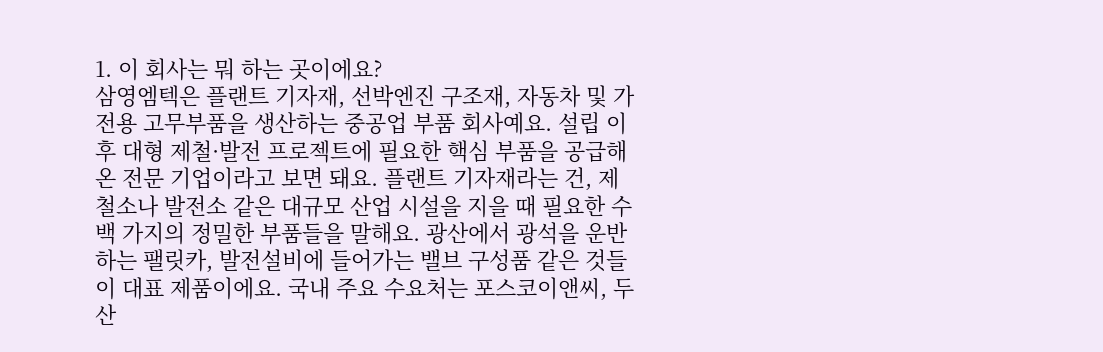1. 이 회사는 뭐 하는 곳이에요?
삼영엠텍은 플랜트 기자재, 선박엔진 구조재, 자동차 및 가전용 고무부품을 생산하는 중공업 부품 회사예요. 설립 이후 대형 제철·발전 프로젝트에 필요한 핵심 부품을 공급해온 전문 기업이라고 보면 돼요. 플랜트 기자재라는 건, 제철소나 발전소 같은 대규모 산업 시설을 지을 때 필요한 수백 가지의 정밀한 부품들을 말해요. 광산에서 광석을 운반하는 팰릿카, 발전설비에 들어가는 밸브 구성품 같은 것들이 대표 제품이에요. 국내 주요 수요처는 포스코이앤씨, 두산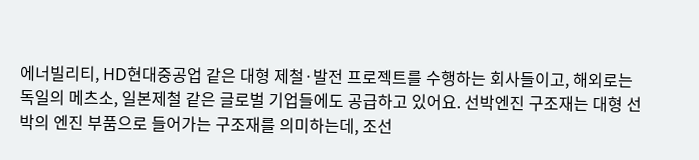에너빌리티, HD현대중공업 같은 대형 제철·발전 프로젝트를 수행하는 회사들이고, 해외로는 독일의 메츠소, 일본제철 같은 글로벌 기업들에도 공급하고 있어요. 선박엔진 구조재는 대형 선박의 엔진 부품으로 들어가는 구조재를 의미하는데, 조선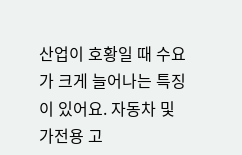산업이 호황일 때 수요가 크게 늘어나는 특징이 있어요. 자동차 및 가전용 고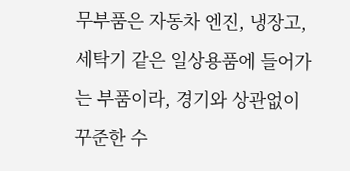무부품은 자동차 엔진, 냉장고, 세탁기 같은 일상용품에 들어가는 부품이라, 경기와 상관없이 꾸준한 수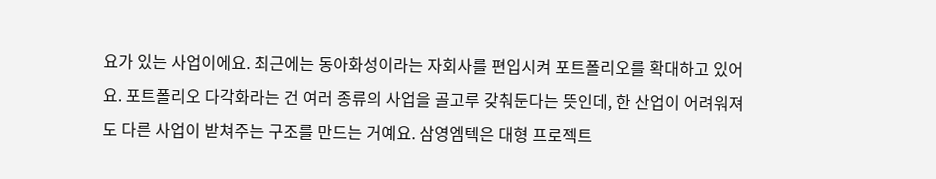요가 있는 사업이에요. 최근에는 동아화성이라는 자회사를 편입시켜 포트폴리오를 확대하고 있어요. 포트폴리오 다각화라는 건 여러 종류의 사업을 골고루 갖춰둔다는 뜻인데, 한 산업이 어려워져도 다른 사업이 받쳐주는 구조를 만드는 거예요. 삼영엠텍은 대형 프로젝트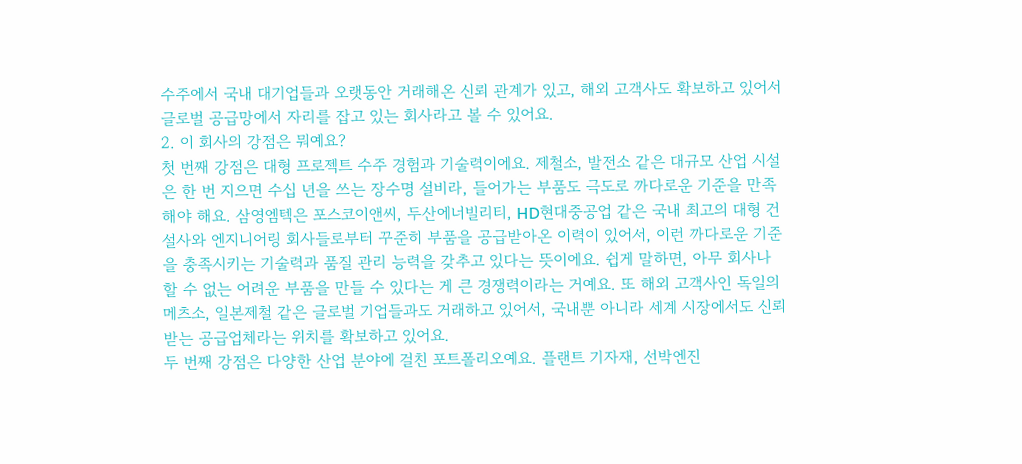수주에서 국내 대기업들과 오랫동안 거래해온 신뢰 관계가 있고, 해외 고객사도 확보하고 있어서 글로벌 공급망에서 자리를 잡고 있는 회사라고 볼 수 있어요.
2. 이 회사의 강점은 뭐예요?
첫 번째 강점은 대형 프로젝트 수주 경험과 기술력이에요. 제철소, 발전소 같은 대규모 산업 시설은 한 번 지으면 수십 년을 쓰는 장수명 설비라, 들어가는 부품도 극도로 까다로운 기준을 만족해야 해요. 삼영엠텍은 포스코이앤씨, 두산에너빌리티, HD현대중공업 같은 국내 최고의 대형 건설사와 엔지니어링 회사들로부터 꾸준히 부품을 공급받아온 이력이 있어서, 이런 까다로운 기준을 충족시키는 기술력과 품질 관리 능력을 갖추고 있다는 뜻이에요. 쉽게 말하면, 아무 회사나 할 수 없는 어려운 부품을 만들 수 있다는 게 큰 경쟁력이라는 거예요. 또 해외 고객사인 독일의 메츠소, 일본제철 같은 글로벌 기업들과도 거래하고 있어서, 국내뿐 아니라 세계 시장에서도 신뢰받는 공급업체라는 위치를 확보하고 있어요.
두 번째 강점은 다양한 산업 분야에 걸친 포트폴리오예요. 플랜트 기자재, 선박엔진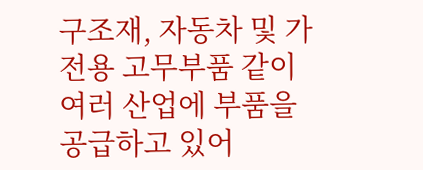구조재, 자동차 및 가전용 고무부품 같이 여러 산업에 부품을 공급하고 있어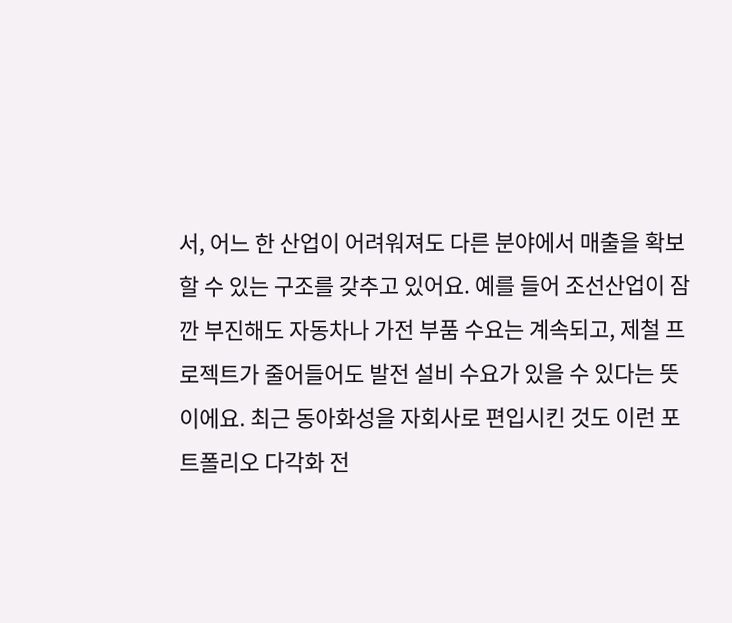서, 어느 한 산업이 어려워져도 다른 분야에서 매출을 확보할 수 있는 구조를 갖추고 있어요. 예를 들어 조선산업이 잠깐 부진해도 자동차나 가전 부품 수요는 계속되고, 제철 프로젝트가 줄어들어도 발전 설비 수요가 있을 수 있다는 뜻이에요. 최근 동아화성을 자회사로 편입시킨 것도 이런 포트폴리오 다각화 전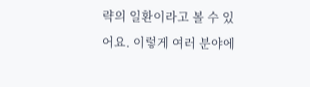략의 일환이라고 볼 수 있어요. 이렇게 여러 분야에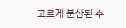고르게 분산된 수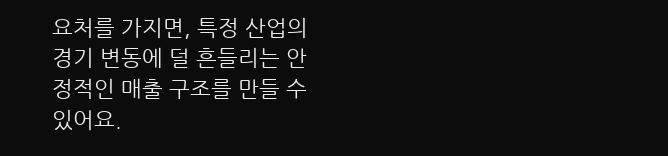요처를 가지면, 특정 산업의 경기 변동에 덜 흔들리는 안정적인 매출 구조를 만들 수 있어요.